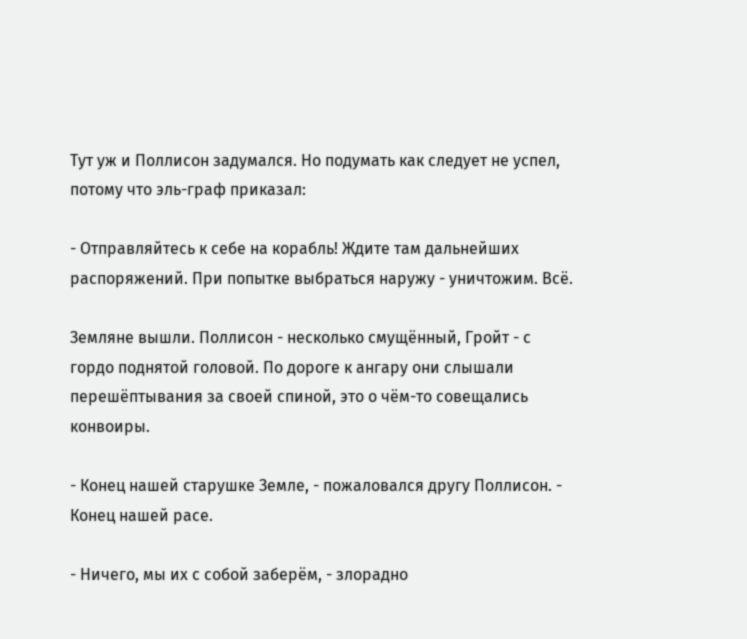Тут уж и Поллисон задумался. Но подумать как следует не успел, потому что эль-граф приказал:

- Отправляйтесь к себе на корабль! Ждите там дальнейших распоряжений. При попытке выбраться наружу - уничтожим. Всё.

Земляне вышли. Поллисон - несколько смущённый, Гройт - с гордо поднятой головой. По дороге к ангару они слышали перешёптывания за своей спиной, это о чём-то совещались конвоиры.

- Конец нашей старушке Земле, - пожаловался другу Поллисон. - Конец нашей расе.

- Ничего, мы их с собой заберём, - злорадно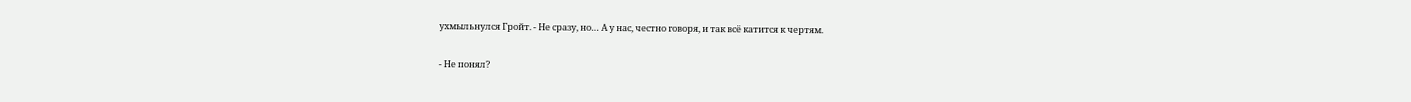ухмыльнулся Гройт. - Не сразу, но… А у нас, честно говоря, и так всё катится к чертям.

- Не понял?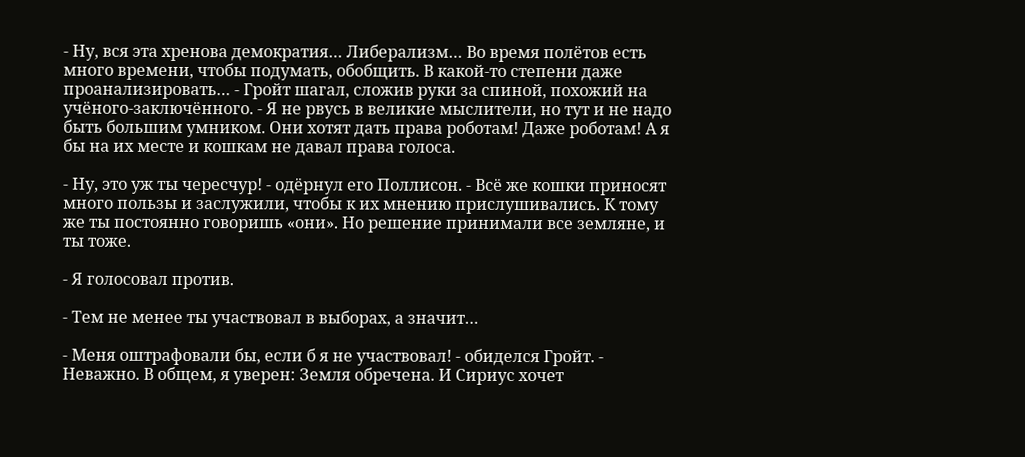- Ну, вся эта хренова демократия… Либерализм… Во время полётов есть много времени, чтобы подумать, обобщить. В какой-то степени даже проанализировать… - Гройт шагал, сложив руки за спиной, похожий на учёного-заключённого. - Я не рвусь в великие мыслители, но тут и не надо быть большим умником. Они хотят дать права роботам! Даже роботам! А я бы на их месте и кошкам не давал права голоса.

- Ну, это уж ты чересчур! - одёрнул его Поллисон. - Всё же кошки приносят много пользы и заслужили, чтобы к их мнению прислушивались. К тому же ты постоянно говоришь «они». Но решение принимали все земляне, и ты тоже.

- Я голосовал против.

- Тем не менее ты участвовал в выборах, а значит…

- Меня оштрафовали бы, если б я не участвовал! - обиделся Гройт. - Неважно. В общем, я уверен: Земля обречена. И Сириус хочет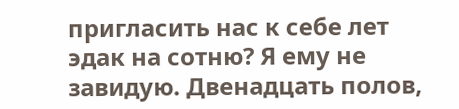пригласить нас к себе лет эдак на сотню? Я ему не завидую. Двенадцать полов,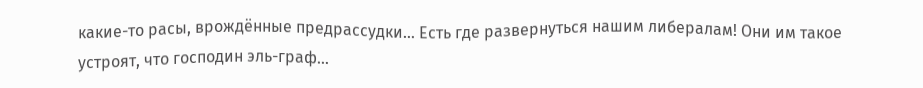какие-то расы, врождённые предрассудки… Есть где развернуться нашим либералам! Они им такое устроят, что господин эль-граф…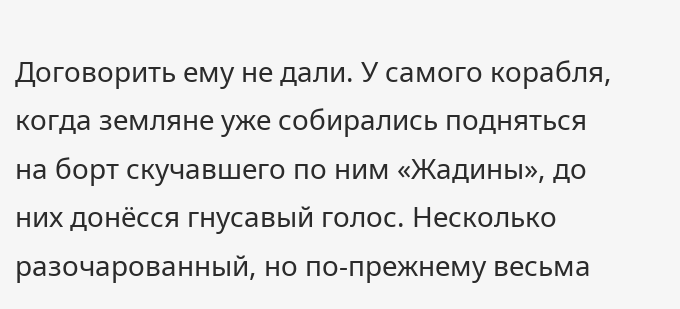Договорить ему не дали. У самого корабля, когда земляне уже собирались подняться на борт скучавшего по ним «Жадины», до них донёсся гнусавый голос. Несколько разочарованный, но по-прежнему весьма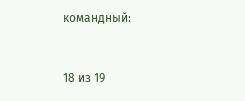командный:



18 из 19